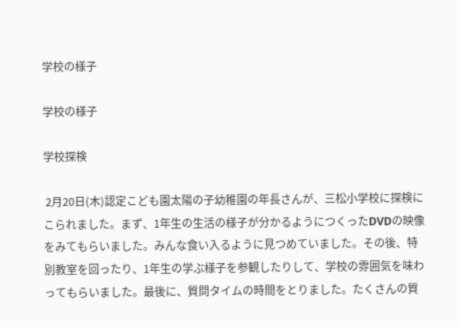学校の様子

学校の様子

学校探検

 2月20日(木)認定こども園太陽の子幼稚園の年長さんが、三松小学校に探検にこられました。まず、1年生の生活の様子が分かるようにつくったDVDの映像をみてもらいました。みんな食い入るように見つめていました。その後、特別教室を回ったり、1年生の学ぶ様子を参観したりして、学校の雰囲気を味わってもらいました。最後に、質問タイムの時間をとりました。たくさんの質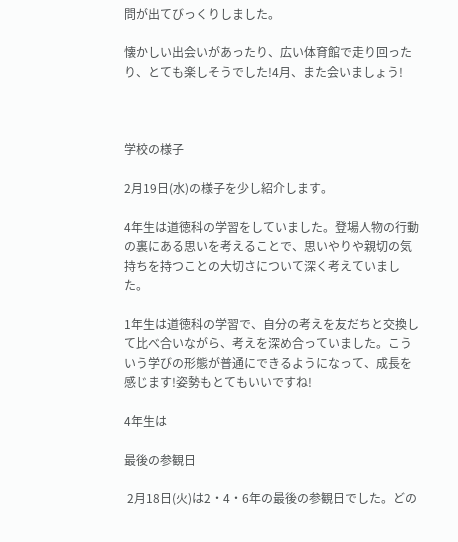問が出てびっくりしました。

懐かしい出会いがあったり、広い体育館で走り回ったり、とても楽しそうでした!4月、また会いましょう!



学校の様子

2月19日(水)の様子を少し紹介します。

4年生は道徳科の学習をしていました。登場人物の行動の裏にある思いを考えることで、思いやりや親切の気持ちを持つことの大切さについて深く考えていました。

1年生は道徳科の学習で、自分の考えを友だちと交換して比べ合いながら、考えを深め合っていました。こういう学びの形態が普通にできるようになって、成長を感じます!姿勢もとてもいいですね!

4年生は

最後の参観日

 2月18日(火)は2・4・6年の最後の参観日でした。どの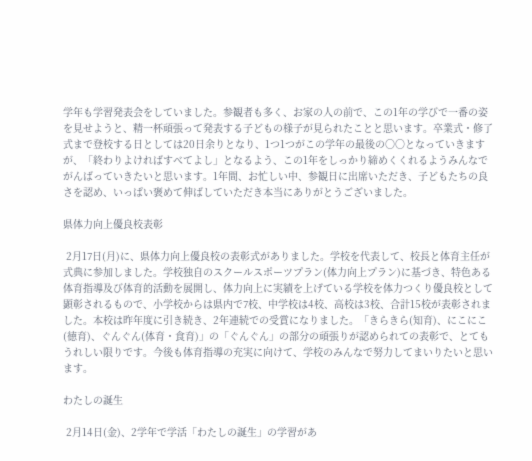学年も学習発表会をしていました。参観者も多く、お家の人の前で、この1年の学びで一番の姿を見せようと、精一杯頑張って発表する子どもの様子が見られたことと思います。卒業式・修了式まで登校する日としては20日余りとなり、1つ1つがこの学年の最後の〇〇となっていきますが、「終わりよければすべてよし」となるよう、この1年をしっかり締めくくれるようみんなでがんばっていきたいと思います。1年間、お忙しい中、参観日に出席いただき、子どもたちの良さを認め、いっぱい褒めて伸ばしていただき本当にありがとうございました。

県体力向上優良校表彰

 2月17日(月)に、県体力向上優良校の表彰式がありました。学校を代表して、校長と体育主任が式典に参加しました。学校独自のスクールスポーツプラン(体力向上プラン)に基づき、特色ある体育指導及び体育的活動を展開し、体力向上に実績を上げている学校を体力つくり優良校として顕彰されるもので、小学校からは県内で7校、中学校は4校、高校は3校、合計15校が表彰されました。本校は昨年度に引き続き、2年連続での受賞になりました。「きらきら(知育)、にこにこ(徳育)、ぐんぐん(体育・食育)」の「ぐんぐん」の部分の頑張りが認められての表彰で、とてもうれしい限りです。今後も体育指導の充実に向けて、学校のみんなで努力してまいりたいと思います。

わたしの誕生

 2月14日(金)、2学年で学活「わたしの誕生」の学習があ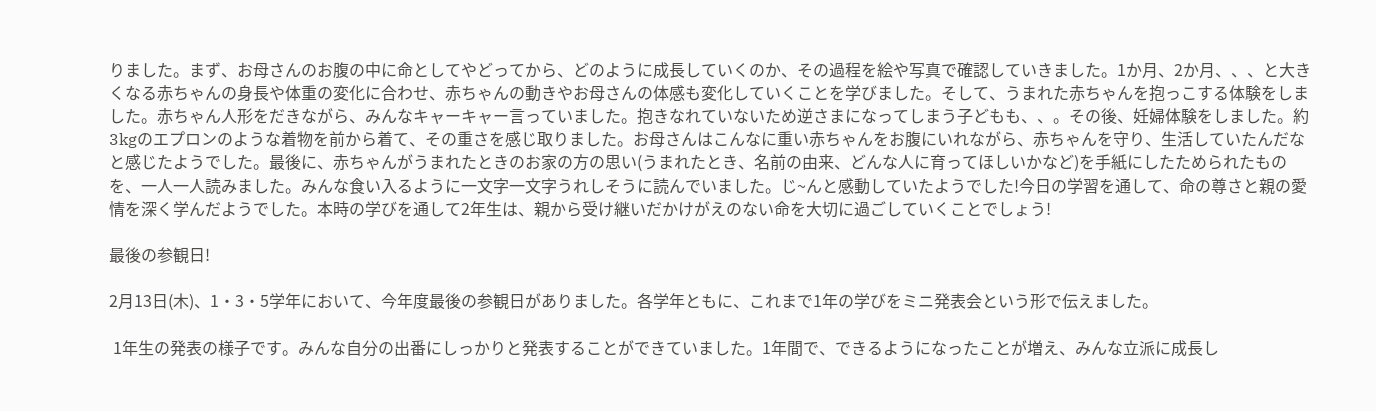りました。まず、お母さんのお腹の中に命としてやどってから、どのように成長していくのか、その過程を絵や写真で確認していきました。1か月、2か月、、、と大きくなる赤ちゃんの身長や体重の変化に合わせ、赤ちゃんの動きやお母さんの体感も変化していくことを学びました。そして、うまれた赤ちゃんを抱っこする体験をしました。赤ちゃん人形をだきながら、みんなキャーキャー言っていました。抱きなれていないため逆さまになってしまう子どもも、、。その後、妊婦体験をしました。約3kgのエプロンのような着物を前から着て、その重さを感じ取りました。お母さんはこんなに重い赤ちゃんをお腹にいれながら、赤ちゃんを守り、生活していたんだなと感じたようでした。最後に、赤ちゃんがうまれたときのお家の方の思い(うまれたとき、名前の由来、どんな人に育ってほしいかなど)を手紙にしたためられたものを、一人一人読みました。みんな食い入るように一文字一文字うれしそうに読んでいました。じ~んと感動していたようでした!今日の学習を通して、命の尊さと親の愛情を深く学んだようでした。本時の学びを通して2年生は、親から受け継いだかけがえのない命を大切に過ごしていくことでしょう!

最後の参観日!

2月13日(木)、1・3・5学年において、今年度最後の参観日がありました。各学年ともに、これまで1年の学びをミニ発表会という形で伝えました。

 1年生の発表の様子です。みんな自分の出番にしっかりと発表することができていました。1年間で、できるようになったことが増え、みんな立派に成長し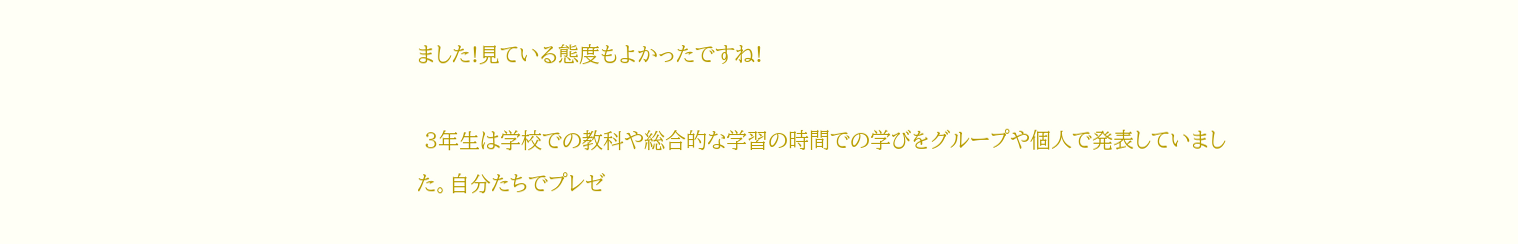ました!見ている態度もよかったですね!

 3年生は学校での教科や総合的な学習の時間での学びをグループや個人で発表していました。自分たちでプレゼ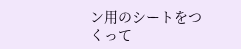ン用のシートをつくって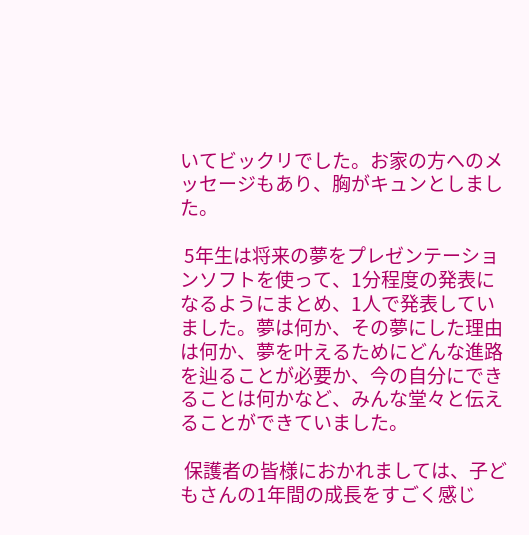いてビックリでした。お家の方へのメッセージもあり、胸がキュンとしました。

 5年生は将来の夢をプレゼンテーションソフトを使って、1分程度の発表になるようにまとめ、1人で発表していました。夢は何か、その夢にした理由は何か、夢を叶えるためにどんな進路を辿ることが必要か、今の自分にできることは何かなど、みんな堂々と伝えることができていました。

 保護者の皆様におかれましては、子どもさんの1年間の成長をすごく感じ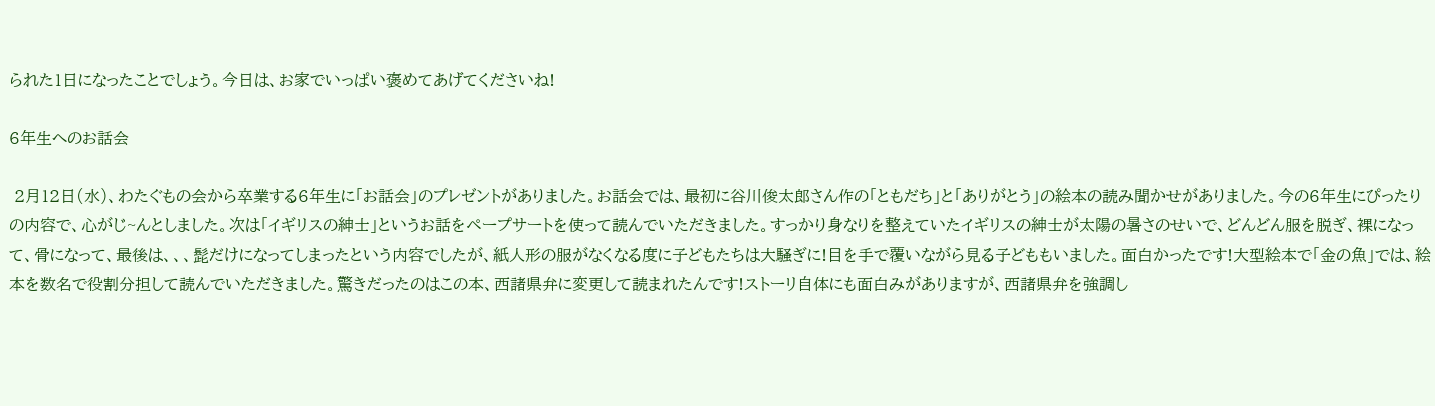られた1日になったことでしょう。今日は、お家でいっぱい褒めてあげてくださいね!

6年生へのお話会

 2月12日(水)、わたぐもの会から卒業する6年生に「お話会」のプレゼントがありました。お話会では、最初に谷川俊太郎さん作の「ともだち」と「ありがとう」の絵本の読み聞かせがありました。今の6年生にぴったりの内容で、心がじ~んとしました。次は「イギリスの紳士」というお話をペープサートを使って読んでいただきました。すっかり身なりを整えていたイギリスの紳士が太陽の暑さのせいで、どんどん服を脱ぎ、裸になって、骨になって、最後は、、、髭だけになってしまったという内容でしたが、紙人形の服がなくなる度に子どもたちは大騒ぎに!目を手で覆いながら見る子どももいました。面白かったです!大型絵本で「金の魚」では、絵本を数名で役割分担して読んでいただきました。驚きだったのはこの本、西諸県弁に変更して読まれたんです!ストーリ自体にも面白みがありますが、西諸県弁を強調し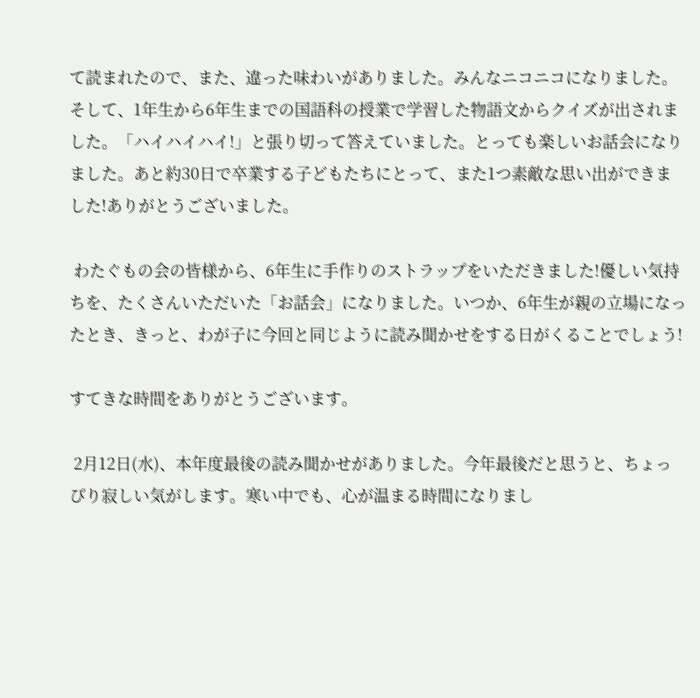て読まれたので、また、違った味わいがありました。みんなニコニコになりました。そして、1年生から6年生までの国語科の授業で学習した物語文からクイズが出されました。「ハイハイハイ!」と張り切って答えていました。とっても楽しいお話会になりました。あと約30日で卒業する子どもたちにとって、また1つ素敵な思い出ができました!ありがとうございました。

 わたぐもの会の皆様から、6年生に手作りのストラップをいただきました!優しい気持ちを、たくさんいただいた「お話会」になりました。いつか、6年生が親の立場になったとき、きっと、わが子に今回と同じように読み聞かせをする日がくることでしょう!

すてきな時間をありがとうございます。

 2月12日(水)、本年度最後の読み聞かせがありました。今年最後だと思うと、ちょっぴり寂しい気がします。寒い中でも、心が温まる時間になりまし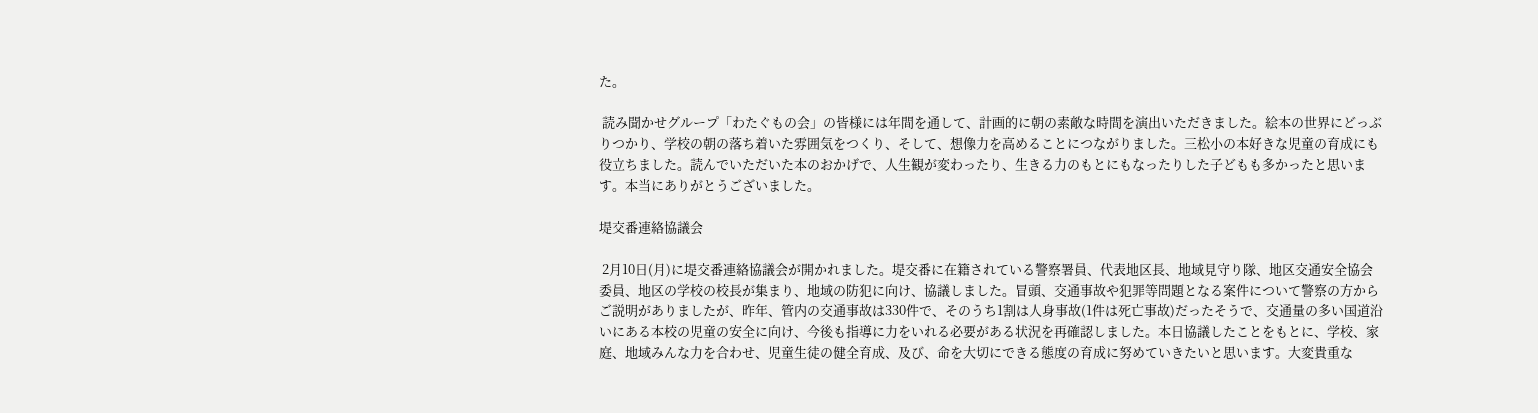た。

 読み聞かせグループ「わたぐもの会」の皆様には年間を通して、計画的に朝の素敵な時間を演出いただきました。絵本の世界にどっぶりつかり、学校の朝の落ち着いた雰囲気をつくり、そして、想像力を高めることにつながりました。三松小の本好きな児童の育成にも役立ちました。読んでいただいた本のおかげで、人生観が変わったり、生きる力のもとにもなったりした子どもも多かったと思います。本当にありがとうございました。

堤交番連絡協議会

 2月10日(月)に堤交番連絡協議会が開かれました。堤交番に在籍されている警察署員、代表地区長、地域見守り隊、地区交通安全協会委員、地区の学校の校長が集まり、地域の防犯に向け、協議しました。冒頭、交通事故や犯罪等問題となる案件について警察の方からご説明がありましたが、昨年、管内の交通事故は330件で、そのうち1割は人身事故(1件は死亡事故)だったそうで、交通量の多い国道沿いにある本校の児童の安全に向け、今後も指導に力をいれる必要がある状況を再確認しました。本日協議したことをもとに、学校、家庭、地域みんな力を合わせ、児童生徒の健全育成、及び、命を大切にできる態度の育成に努めていきたいと思います。大変貴重な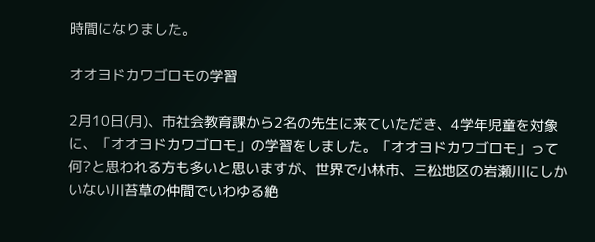時間になりました。

オオヨドカワゴロモの学習

2月10日(月)、市社会教育課から2名の先生に来ていただき、4学年児童を対象に、「オオヨドカワゴロモ」の学習をしました。「オオヨドカワゴロモ」って何?と思われる方も多いと思いますが、世界で小林市、三松地区の岩瀬川にしかいない川苔草の仲間でいわゆる絶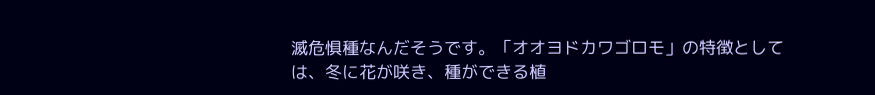滅危惧種なんだそうです。「オオヨドカワゴロモ」の特徴としては、冬に花が咲き、種ができる植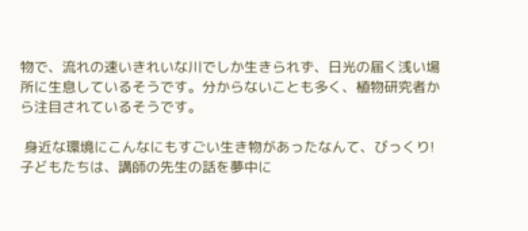物で、流れの速いきれいな川でしか生きられず、日光の届く浅い場所に生息しているそうです。分からないことも多く、植物研究者から注目されているそうです。

 身近な環境にこんなにもすごい生き物があったなんて、びっくり!子どもたちは、講師の先生の話を夢中に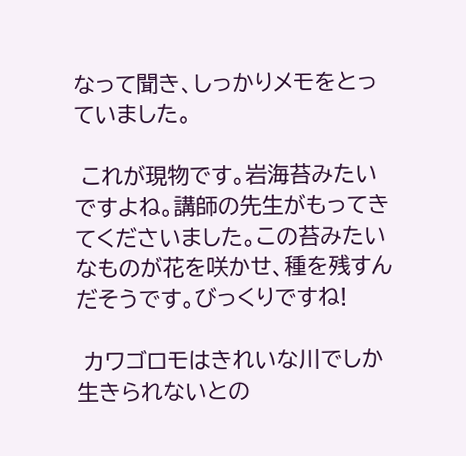なって聞き、しっかりメモをとっていました。

 これが現物です。岩海苔みたいですよね。講師の先生がもってきてくださいました。この苔みたいなものが花を咲かせ、種を残すんだそうです。びっくりですね!

 カワゴロモはきれいな川でしか生きられないとの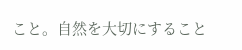こと。自然を大切にすること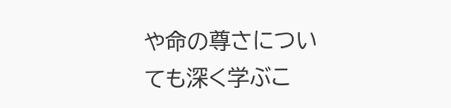や命の尊さについても深く学ぶこ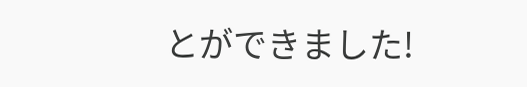とができました!